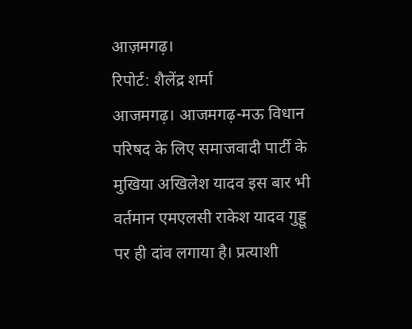आज़मगढ़।
रिपोर्ट: शैलेंद्र शर्मा
आजमगढ़। आजमगढ़-मऊ विधान परिषद के लिए समाजवादी पार्टी के मुखिया अखिलेश यादव इस बार भी वर्तमान एमएलसी राकेश यादव गुड्डू पर ही दांव लगाया है। प्रत्याशी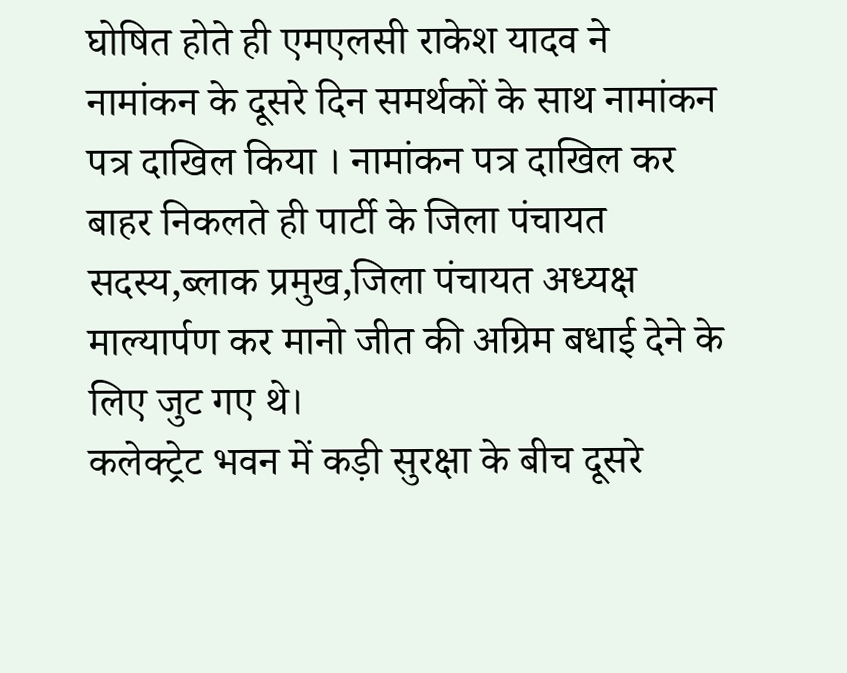घोषित होते ही एमएलसी राकेश यादव ने नामांकन के दूसरे दिन समर्थकों के साथ नामांकन पत्र दाखिल किया । नामांकन पत्र दाखिल कर बाहर निकलते ही पार्टी के जिला पंचायत सदस्य,ब्लाक प्रमुख,जिला पंचायत अध्यक्ष माल्यार्पण कर मानो जीत की अग्रिम बधाई देने के लिए जुट गए थे।
कलेक्ट्रेट भवन में कड़ी सुरक्षा के बीच दूसरे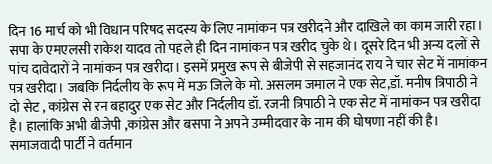दिन 16 मार्च को भी विधान परिषद सदस्य के लिए नामांकन पत्र खरीदने और दाखिले का काम जारी रहा। सपा के एमएलसी राकेश यादव तो पहले ही दिन नामांकन पत्र खरीद चुके थे। दूसरे दिन भी अन्य दलों से पांच दावेदारों ने नामांकन पत्र खरीदा। इसमें प्रमुख रूप से बीजेपी से सहजानंद राय ने चार सेट में नामांकन पत्र खरीदा। जबकि निर्दलीय के रूप में मऊ जिले के मो. असलम जमाल ने एक सेट,डॉ. मनीष त्रिपाठी ने दो सेट , कांग्रेस से रन बहादुर एक सेट और निर्दलीय डॉ. रजनी त्रिपाठी ने एक सेट में नामांकन पत्र खरीदा है। हालांकि अभी बीजेपी ,कांग्रेस और बसपा ने अपने उम्मीदवार के नाम की घोषणा नहीं की है। समाजवादी पार्टी ने वर्तमान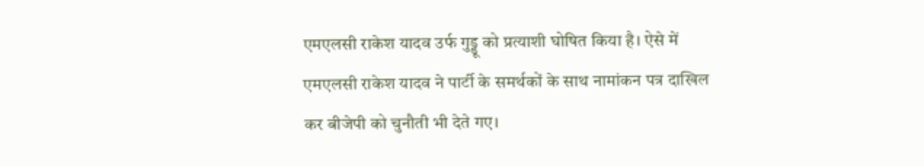एमएलसी राकेश यादव उर्फ गुड्डू को प्रत्याशी घोषित किया है। ऐसे में एमएलसी राकेश यादव ने पार्टी के समर्थकों के साथ नामांकन पत्र दाखिल कर बीजेपी को चुनौती भी देते गए।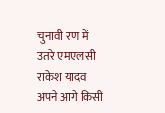चुनावी रण में उतरे एमएलसी राकेश यादव अपने आगे किसी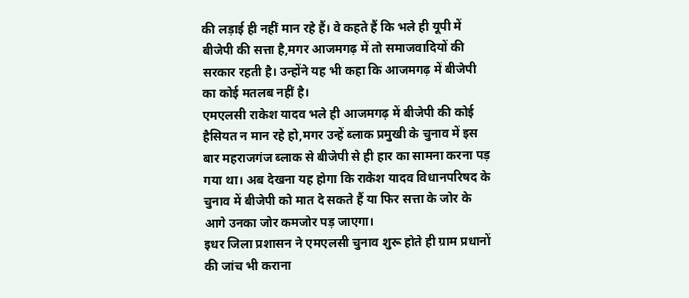की लड़ाई ही नहीं मान रहे हैं। वे कहते हैं कि भले ही यूपी में बीजेपी की सत्ता है,मगर आजमगढ़ में तो समाजवादियों की सरकार रहती है। उन्होंने यह भी कहा कि आजमगढ़ में बीजेपी का कोई मतलब नहीं है।
एमएलसी राकेश यादव भले ही आजमगढ़ में बीजेपी की कोई हैसियत न मान रहे हो,मगर उन्हें ब्लाक प्रमुखी के चुनाव में इस बार महराजगंज ब्लाक से बीजेपी से ही हार का सामना करना पड़ गया था। अब देखना यह होगा कि राकेश यादव विधानपरिषद के चुनाव में बीजेपी को मात दे सकते हैं या फिर सत्ता के जोर के आगे उनका जोर कमजोर पड़ जाएगा।
इधर जिला प्रशासन ने एमएलसी चुनाव शुरू होते ही ग्राम प्रधानों की जांच भी कराना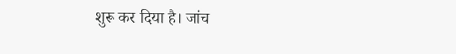शुरू कर दिया है। जांच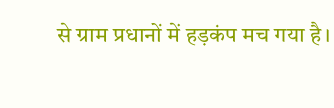से ग्राम प्रधानों में हड़कंप मच गया है।